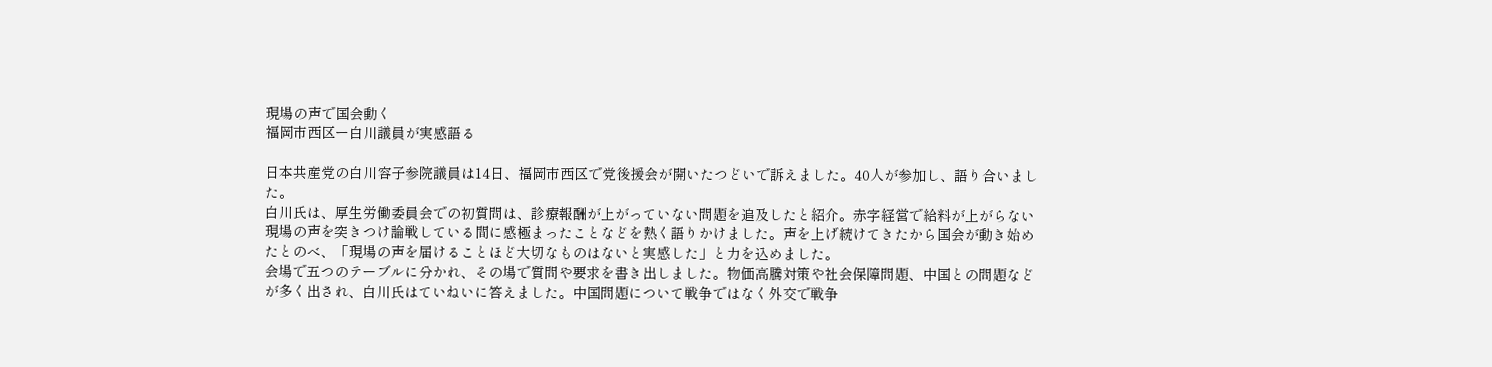現場の声で国会動く
福岡市西区ー白川議員が実感語る

日本共産党の白川容子参院議員は14日、福岡市西区で党後援会が開いたつどいで訴えました。40人が参加し、語り合いました。
白川氏は、厚生労働委員会での初質問は、診療報酬が上がっていない問題を追及したと紹介。赤字経営で給料が上がらない現場の声を突きつけ論戦している間に感極まったことなどを熱く語りかけました。声を上げ続けてきたから国会が動き始めたとのべ、「現場の声を届けることほど大切なものはないと実感した」と力を込めました。
会場で五つのテーブルに分かれ、その場で質問や要求を書き出しました。物価高騰対策や社会保障問題、中国との問題などが多く出され、白川氏はていねいに答えました。中国問題について戦争ではなく外交で戦争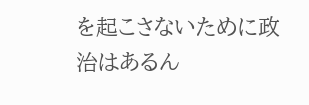を起こさないために政治はあるん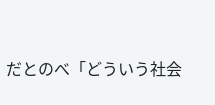だとのべ「どういう社会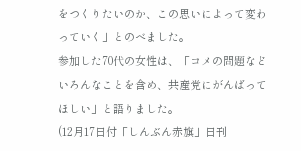をつくりたいのか、この思いによって変わっていく」とのべました。
参加した70代の女性は、「コメの問題などいろんなことを含め、共産党にがんばってほしい」と語りました。
(12月17日付「しんぶん赤旗」日刊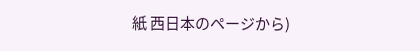紙 西日本のページから)